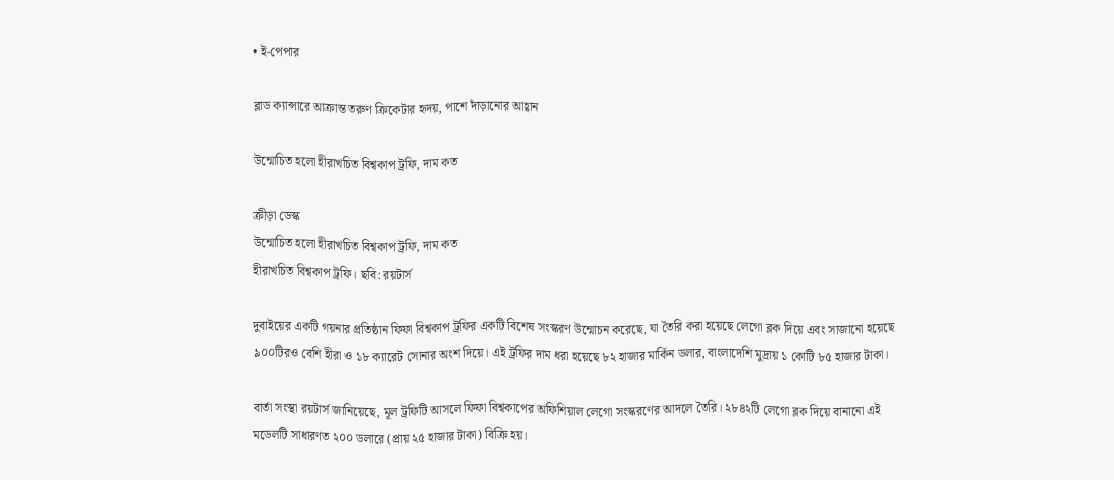• ই-পেপার

ব্লাড ক্যান্সারে আক্রান্ত তরুণ ক্রিকেটার হৃদয়, পাশে দাঁড়ানোর আহ্বান

উন্মোচিত হলো হীরাখচিত বিশ্বকাপ ট্রফি, দাম কত

ক্রীড়া ডেস্ক
উন্মোচিত হলো হীরাখচিত বিশ্বকাপ ট্রফি, দাম কত
হীরাখচিত বিশ্বকাপ ট্রফি। ছবি: রয়টার্স

দুবাইয়ের একটি গয়নার প্রতিষ্ঠান ফিফা বিশ্বকাপ ট্রফির একটি বিশেষ সংস্করণ উন্মোচন করেছে, যা তৈরি করা হয়েছে লেগো ব্লক দিয়ে এবং সাজানো হয়েছে ৯০০টিরও বেশি হীরা ও ১৮ ক্যারেট সোনার অংশ দিয়ে। এই ট্রফির দাম ধরা হয়েছে ৮২ হাজার মার্কিন ডলার, বাংলাদেশি মুদ্রায় ১ কোটি ৮৫ হাজার টাকা।

বার্তা সংস্থা রয়টার্স জানিয়েছে, মূল ট্রফিটি আসলে ফিফা বিশ্বকাপের অফিশিয়াল লেগো সংস্করণের আদলে তৈরি। ২৮৪২টি লেগো ব্লক দিয়ে বানানো এই মডেলটি সাধারণত ২০০ ডলারে (প্রায় ২৫ হাজার টাকা) বিক্রি হয়।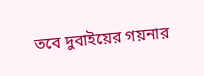তবে দুবাইয়ের গয়নার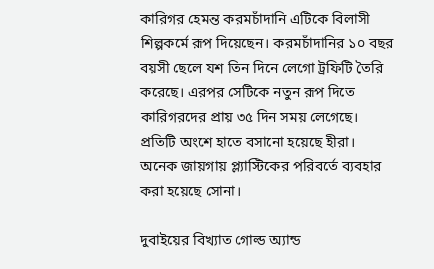কারিগর হেমন্ত করমচাঁদানি এটিকে বিলাসী শিল্পকর্মে রূপ দিয়েছেন। করমচাঁদানির ১০ বছর বয়সী ছেলে যশ তিন দিনে লেগো ট্রফিটি তৈরি করেছে। এরপর সেটিকে নতুন রূপ দিতে কারিগরদের প্রায় ৩৫ দিন সময় লেগেছে। প্রতিটি অংশে হাতে বসানো হয়েছে হীরা। অনেক জায়গায় প্ল্যাস্টিকের পরিবর্তে ব্যবহার করা হয়েছে সোনা।

দুবাইয়ের বিখ্যাত গোল্ড অ্যান্ড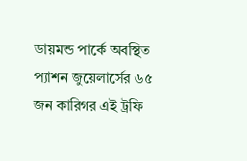ডায়মন্ড পার্কে অবস্থিত প্যাশন জুয়েলার্সের ৬৫ জন কারিগর এই ট্রফি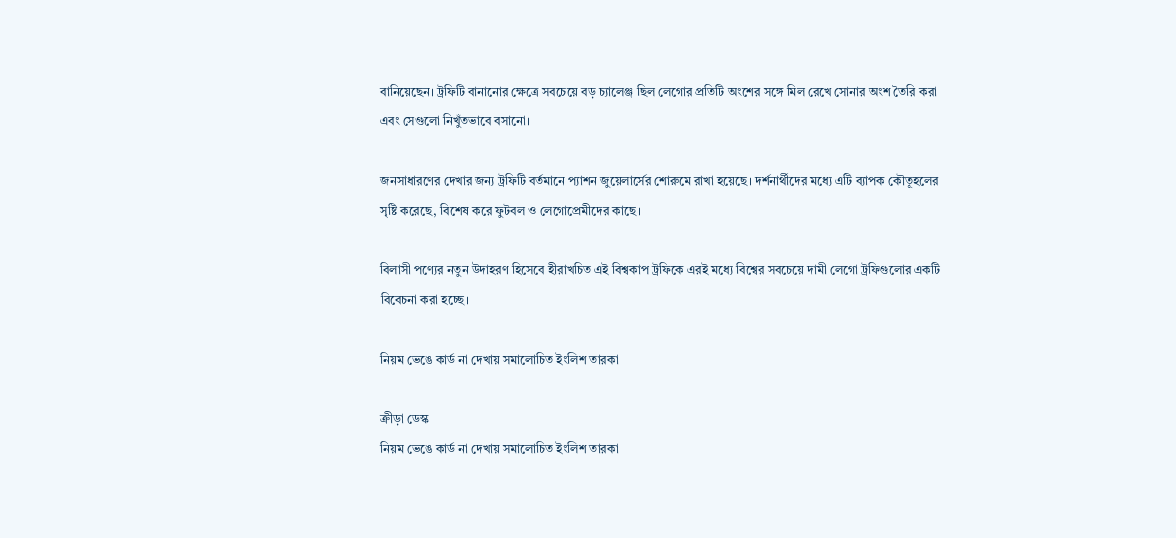বানিয়েছেন। ট্রফিটি বানানোর ক্ষেত্রে সবচেয়ে বড় চ্যালেঞ্জ ছিল লেগোর প্রতিটি অংশের সঙ্গে মিল রেখে সোনার অংশ তৈরি করা এবং সেগুলো নিখুঁতভাবে বসানো।

জনসাধারণের দেখার জন্য ট্রফিটি বর্তমানে প্যাশন জুয়েলার্সের শোরুমে রাখা হয়েছে। দর্শনার্থীদের মধ্যে এটি ব্যাপক কৌতূহলের সৃষ্টি করেছে, বিশেষ করে ফুটবল ও লেগোপ্রেমীদের কাছে।

বিলাসী পণ্যের নতুন উদাহরণ হিসেবে হীরাখচিত এই বিশ্বকাপ ট্রফিকে এরই মধ্যে বিশ্বের সবচেয়ে দামী লেগো ট্রফিগুলোর একটি বিবেচনা করা হচ্ছে।

নিয়ম ভেঙে কার্ড না দেখায় সমালোচিত ইংলিশ তারকা

ক্রীড়া ডেস্ক
নিয়ম ভেঙে কার্ড না দেখায় সমালোচিত ইংলিশ তারকা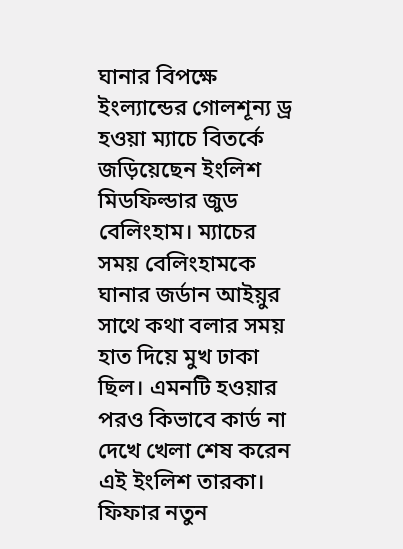ঘানার বিপক্ষে ইংল্যান্ডের গোলশূন্য ড্র হওয়া ম্যাচে বিতর্কে জড়িয়েছেন ইংলিশ মিডফিল্ডার জুড বেলিংহাম। ম্যাচের সময় বেলিংহামকে ঘানার জর্ডান আইয়ুর সাথে কথা বলার সময় হাত দিয়ে মুখ ঢাকা ছিল। এমনটি হওয়ার পরও কিভাবে কার্ড না দেখে খেলা শেষ করেন এই ইংলিশ তারকা। ফিফার নতুন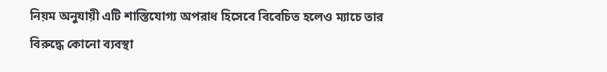নিয়ম অনুযায়ী এটি শাস্তিযোগ্য অপরাধ হিসেবে বিবেচিত হলেও ম্যাচে তার বিরুদ্ধে কোনো ব্যবস্থা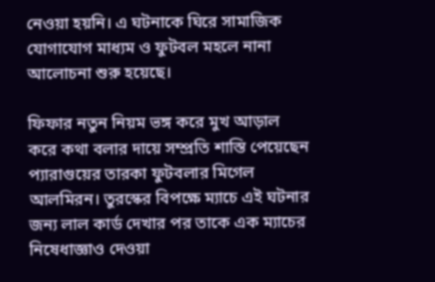নেওয়া হয়নি। এ ঘটনাকে ঘিরে সামাজিক যোগাযোগ মাধ্যম ও ফুটবল মহলে নানা আলোচনা শুরু হয়েছে।

ফিফার নতুন নিয়ম ভঙ্গ করে মুখ আড়াল করে কথা বলার দায়ে সম্প্রতি শাস্তি পেয়েছেন প্যারাগুয়ের তারকা ফুটবলার মিগেল আলমিরন। তুরস্কের বিপক্ষে ম্যাচে এই ঘটনার জন্য লাল কার্ড দেখার পর তাকে এক ম্যাচের নিষেধাজ্ঞাও দেওয়া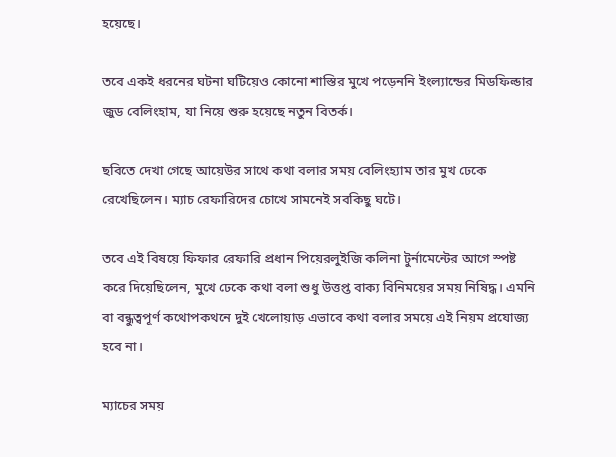হয়েছে।

তবে একই ধরনের ঘটনা ঘটিয়েও কোনো শাস্তির মুখে পড়েননি ইংল্যান্ডের মিডফিল্ডার জুড বেলিংহাম, যা নিয়ে শুরু হয়েছে নতুন বিতর্ক।

ছবিতে দেখা গেছে আয়েউর সাথে কথা বলার সময় বেলিংহ্যাম তার মুখ ঢেকে রেখেছিলেন। ম্যাচ রেফারিদের চোখে সামনেই সবকিছু ঘটে।

তবে এই বিষয়ে ফিফার রেফারি প্রধান পিয়েরলুইজি কলিনা টুর্নামেন্টের আগে স্পষ্ট করে দিয়েছিলেন, মুখে ঢেকে কথা বলা শুধু উত্তপ্ত বাক্য বিনিময়ের সময় নিষিদ্ধ। এমনি বা বন্ধুত্বপূর্ণ কথোপকথনে দুই খেলোয়াড় এভাবে কথা বলার সময়ে এই নিয়ম প্রযোজ্য হবে না।

ম্যাচের সময়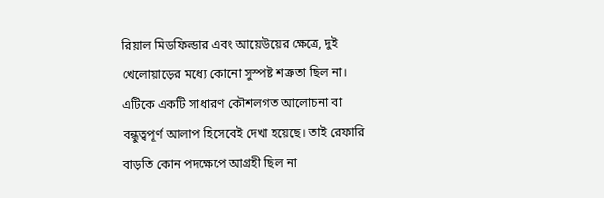রিয়াল মিডফিল্ডার এবং আয়েউয়ের ক্ষেত্রে, দুই খেলোয়াড়ের মধ্যে কোনো সুস্পষ্ট শত্রুতা ছিল না। এটিকে একটি সাধারণ কৌশলগত আলোচনা বা বন্ধুত্বপূর্ণ আলাপ হিসেবেই দেখা হয়েছে। তাই রেফারি বাড়তি কোন পদক্ষেপে আগ্রহী ছিল না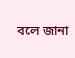বলে জানা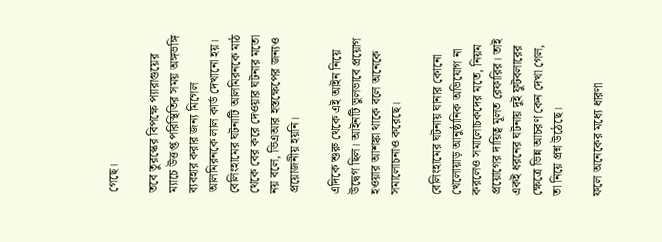গেছে।

তবে তুরস্কের বিপক্ষে প্যারাগুয়ের ম্যাচে উত্তপ্ত পরিস্থিতির সময় অঙ্গভঙ্গি ব্যবহার করার জন্য মিগেল আলমিরনকে লাল কার্ড দেখানো হয়। বেলিংহামের ঘটনাটি আলমিরনকে মাঠ থেকে বের করে দেওয়ার ঘটনার মতো নয় বলে, ভিএআর হস্তক্ষেপের জন্যও প্রয়োজনীয় হয়নি।

এদিকে শুরু থেকে এই আইন নিয়ে উদ্বেগ ছিল। আইনটি ভুলভাবে প্রয়োগ হওয়ার আশঙ্কা থাকে বলে অনেকে সমালোচনাও করেছে।

বেলিংহামের ঘটনায় ঘানার কোনো খেলোয়াড় আনুষ্ঠানিক অভিযোগ না করলেও সমালোচকদের মতে, নিয়ম প্রয়োগের দায়িত্ব মূলত রেফারির। তাই একই ধরনের ঘটনায় দুই ফুটবলারের ক্ষেত্রে ভিন্ন আচরণ কেন দেখা গেল, তা নিয়ে প্রশ্ন উঠেছে।

ফলে অনেকের মধ্যে ধারণা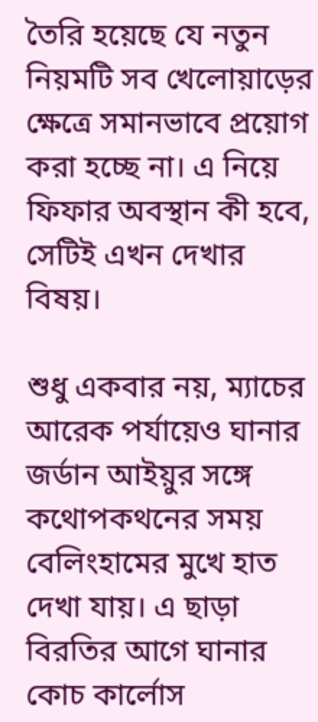তৈরি হয়েছে যে নতুন নিয়মটি সব খেলোয়াড়ের ক্ষেত্রে সমানভাবে প্রয়োগ করা হচ্ছে না। এ নিয়ে ফিফার অবস্থান কী হবে, সেটিই এখন দেখার বিষয়।

শুধু একবার নয়, ম্যাচের আরেক পর্যায়েও ঘানার জর্ডান আইয়ুর সঙ্গে কথোপকথনের সময় বেলিংহামের মুখে হাত দেখা যায়। এ ছাড়া বিরতির আগে ঘানার কোচ কার্লোস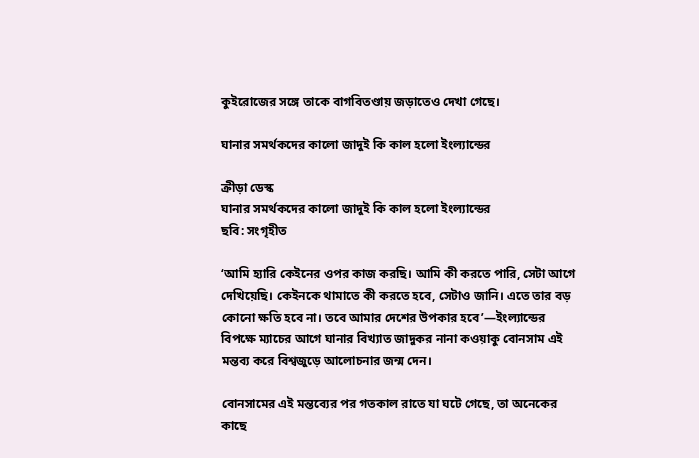কুইরোজের সঙ্গে তাকে বাগবিতণ্ডায় জড়াতেও দেখা গেছে।

ঘানার সমর্থকদের কালো জাদুই কি কাল হলো ইংল্যান্ডের

ক্রীড়া ডেস্ক
ঘানার সমর্থকদের কালো জাদুই কি কাল হলো ইংল্যান্ডের
ছবি: সংগৃহীত

‘আমি হ্যারি কেইনের ওপর কাজ করছি। আমি কী করতে পারি, সেটা আগে দেখিয়েছি। কেইনকে থামাতে কী করতে হবে, সেটাও জানি। এতে তার বড় কোনো ক্ষতি হবে না। তবে আমার দেশের উপকার হবে’—ইংল্যান্ডের বিপক্ষে ম্যাচের আগে ঘানার বিখ্যাত জাদুকর নানা কওয়াকু বোনসাম এই মন্তব্য করে বিশ্বজুড়ে আলোচনার জন্ম দেন।

বোনসামের এই মন্তব্যের পর গতকাল রাতে যা ঘটে গেছে, তা অনেকের কাছে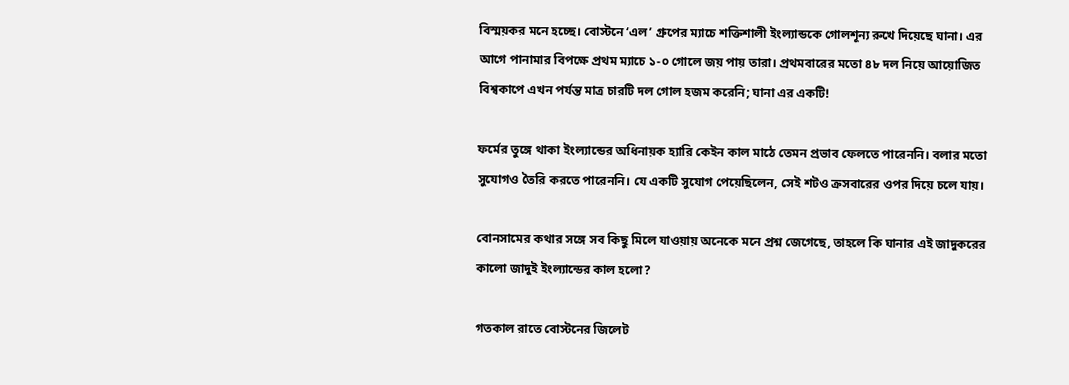বিস্ময়কর মনে হচ্ছে। বোস্টনে ‘এল’ গ্রুপের ম্যাচে শক্তিশালী ইংল্যান্ডকে গোলশূন্য রুখে দিয়েছে ঘানা। এর আগে পানামার বিপক্ষে প্রথম ম্যাচে ১-০ গোলে জয় পায় তারা। প্রথমবারের মতো ৪৮ দল নিয়ে আয়োজিত বিশ্বকাপে এখন পর্যন্ত মাত্র চারটি দল গোল হজম করেনি; ঘানা এর একটি!

ফর্মের তুঙ্গে থাকা ইংল্যান্ডের অধিনায়ক হ্যারি কেইন কাল মাঠে তেমন প্রভাব ফেলতে পারেননি। বলার মতো সুযোগও তৈরি করতে পারেননি। যে একটি সুযোগ পেয়েছিলেন, সেই শটও ক্রসবারের ওপর দিয়ে চলে যায়।

বোনসামের কথার সঙ্গে সব কিছু মিলে যাওয়ায় অনেকে মনে প্রশ্ন জেগেছে, তাহলে কি ঘানার এই জাদুকরের কালো জাদুই ইংল্যান্ডের কাল হলো?

গতকাল রাতে বোস্টনের জিলেট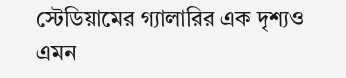স্টেডিয়ামের গ্যালারির এক দৃশ্যও এমন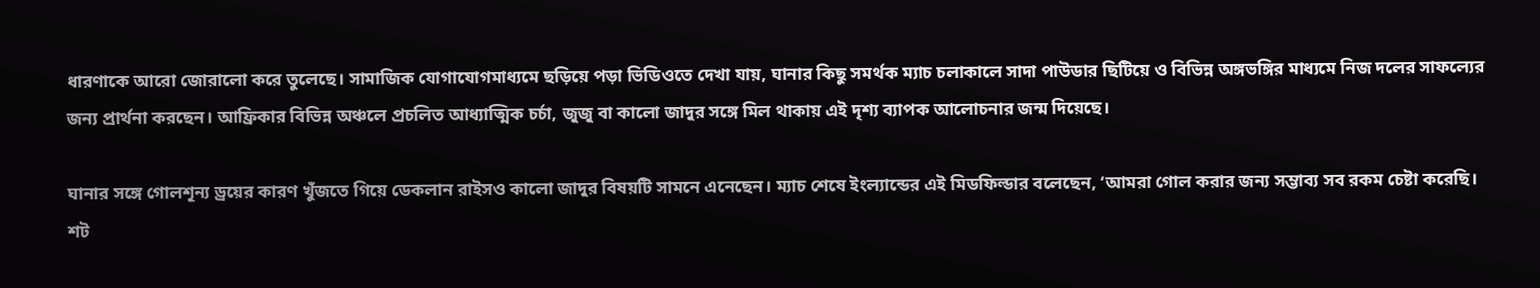ধারণাকে আরো জোরালো করে তুলেছে। সামাজিক যোগাযোগমাধ্যমে ছড়িয়ে পড়া ভিডিওতে দেখা যায়, ঘানার কিছু সমর্থক ম্যাচ চলাকালে সাদা পাউডার ছিটিয়ে ও বিভিন্ন অঙ্গভঙ্গির মাধ্যমে নিজ দলের সাফল্যের জন্য প্রার্থনা করছেন। আফ্রিকার বিভিন্ন অঞ্চলে প্রচলিত আধ্যাত্মিক চর্চা, জুজু বা কালো জাদুর সঙ্গে মিল থাকায় এই দৃশ্য ব্যাপক আলোচনার জন্ম দিয়েছে।

ঘানার সঙ্গে গোলশূন্য ড্রয়ের কারণ খুঁজতে গিয়ে ডেকলান রাইসও কালো জাদুর বিষয়টি সামনে এনেছেন। ম্যাচ শেষে ইংল্যান্ডের এই মিডফিল্ডার বলেছেন, ‘আমরা গোল করার জন্য সম্ভাব্য সব রকম চেষ্টা করেছি। শট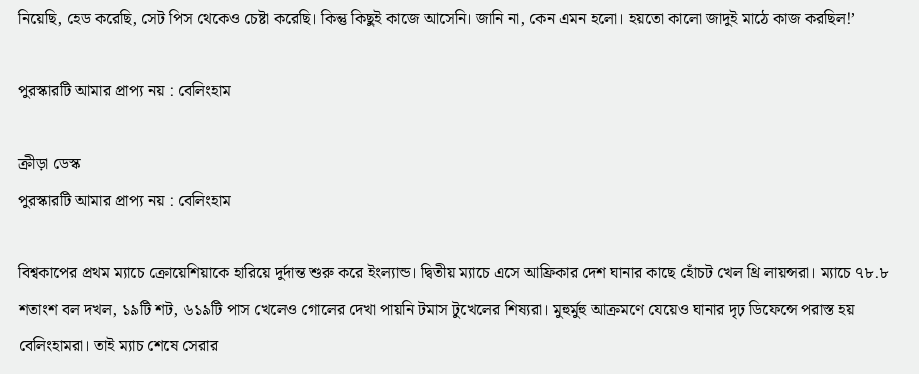নিয়েছি, হেড করেছি, সেট পিস থেকেও চেষ্টা করেছি। কিন্তু কিছুই কাজে আসেনি। জানি না, কেন এমন হলো। হয়তো কালো জাদুই মাঠে কাজ করছিল!’

পুরস্কারটি আমার প্রাপ্য নয় : বেলিংহাম

ক্রীড়া ডেস্ক
পুরস্কারটি আমার প্রাপ্য নয় : বেলিংহাম

বিশ্বকাপের প্রথম ম্যাচে ক্রোয়েশিয়াকে হারিয়ে দুর্দান্ত শুরু করে ইংল্যান্ড। দ্বিতীয় ম্যাচে এসে আফ্রিকার দেশ ঘানার কাছে হোঁচট খেল থ্রি লায়ন্সরা। ম্যাচে ৭৮.৮ শতাংশ বল দখল, ১৯টি শট, ৬১৯টি পাস খেলেও গোলের দেখা পায়নি টমাস টুখেলের শিষ্যরা। মুহুর্মুহু আক্রমণে যেয়েও ঘানার দৃঢ় ডিফেন্সে পরাস্ত হয় বেলিংহামরা। তাই ম্যাচ শেষে সেরার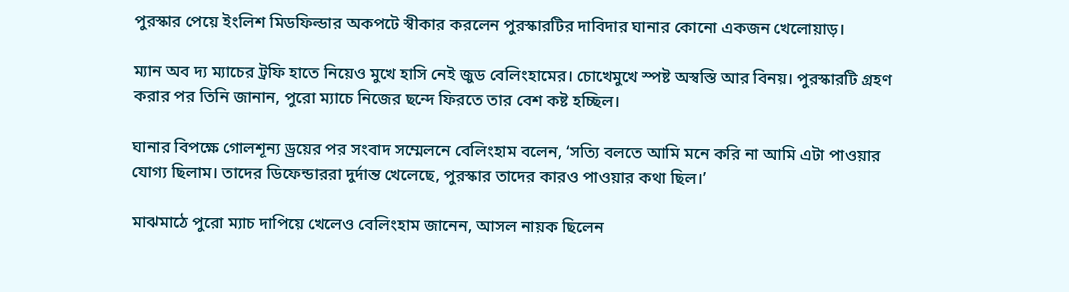পুরস্কার পেয়ে ইংলিশ মিডফিল্ডার অকপটে স্বীকার করলেন পুরস্কারটির দাবিদার ঘানার কোনো একজন খেলোয়াড়।

ম্যান অব দ্য ম্যাচের ট্রফি হাতে নিয়েও মুখে হাসি নেই জুড বেলিংহামের। চোখেমুখে স্পষ্ট অস্বস্তি আর বিনয়। পুরস্কারটি গ্রহণ করার পর তিনি জানান, পুরো ম্যাচে নিজের ছন্দে ফিরতে তার বেশ কষ্ট হচ্ছিল।

ঘানার বিপক্ষে গোলশূন্য ড্রয়ের পর সংবাদ সম্মেলনে বেলিংহাম বলেন, ‘সত্যি বলতে আমি মনে করি না আমি এটা পাওয়ার যোগ্য ছিলাম। তাদের ডিফেন্ডাররা দুর্দান্ত খেলেছে, পুরস্কার তাদের কারও পাওয়ার কথা ছিল।’

মাঝমাঠে পুরো ম্যাচ দাপিয়ে খেলেও বেলিংহাম জানেন, আসল নায়ক ছিলেন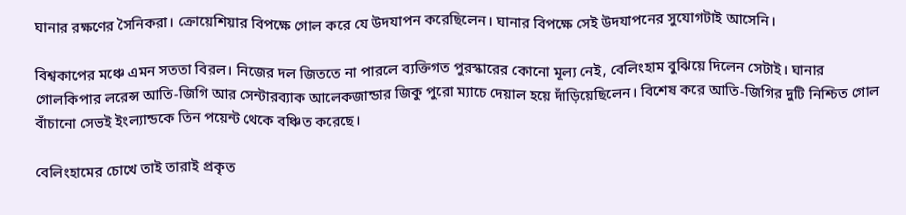ঘানার রক্ষণের সৈনিকরা। ক্রোয়েশিয়ার বিপক্ষে গোল করে যে উদযাপন করেছিলেন। ঘানার বিপক্ষে সেই উদযাপনের সুযোগটাই আসেনি।

বিশ্বকাপের মঞ্চে এমন সততা বিরল। নিজের দল জিততে না পারলে ব্যক্তিগত পুরস্কারের কোনো মূল্য নেই, বেলিংহাম বুঝিয়ে দিলেন সেটাই। ঘানার গোলকিপার লরেন্স আতি-জিগি আর সেন্টারব্যাক আলেকজান্ডার জিকু পুরো ম্যাচে দেয়াল হয়ে দাঁড়িয়েছিলেন। বিশেষ করে আতি-জিগির দুটি নিশ্চিত গোল বাঁচানো সেভই ইংল্যান্ডকে তিন পয়েন্ট থেকে বঞ্চিত করেছে।

বেলিংহামের চোখে তাই তারাই প্রকৃত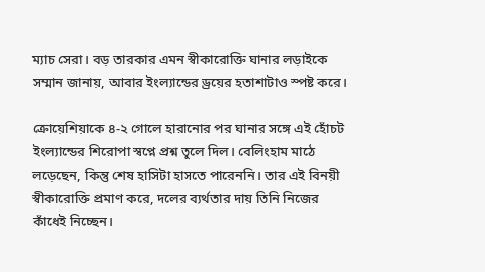ম্যাচ সেরা। বড় তারকার এমন স্বীকারোক্তি ঘানার লড়াইকে সম্মান জানায়, আবার ইংল্যান্ডের ড্রয়ের হতাশাটাও স্পষ্ট করে।

ক্রোয়েশিয়াকে ৪-২ গোলে হারানোর পর ঘানার সঙ্গে এই হোঁচট ইংল্যান্ডের শিরোপা স্বপ্নে প্রশ্ন তুলে দিল। বেলিংহাম মাঠে লড়েছেন, কিন্তু শেষ হাসিটা হাসতে পারেননি। তার এই বিনয়ী স্বীকারোক্তি প্রমাণ করে, দলের ব্যর্থতার দায় তিনি নিজের কাঁধেই নিচ্ছেন।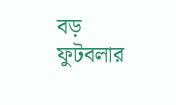বড় ফুটবলার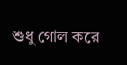শুধু গোল করে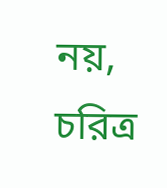নয়, চরিত্র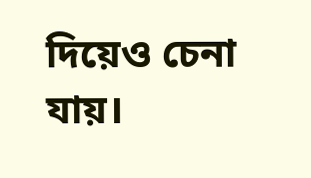দিয়েও চেনা যায়।